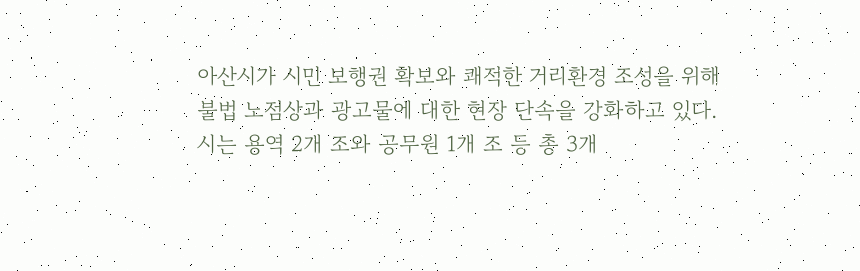아산시가 시민 보행권 확보와 쾌적한 거리환경 조성을 위해 불법 노점상과 광고물에 대한 현장 단속을 강화하고 있다.
시는 용역 2개 조와 공무원 1개 조 등 총 3개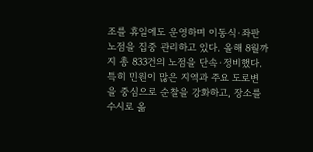조를 휴일에도 운영하며 이동식·좌판 노점을 집중 관리하고 있다. 올해 8월까지 총 833건의 노점을 단속·정비했다.
특히 민원이 많은 지역과 주요 도로변을 중심으로 순찰을 강화하고, 장소를 수시로 옮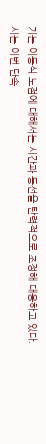기는 이동식 노점에 대해서는 시간과 동선을 탄력적으로 조정해 대응하고 있다.
시는 이번 단속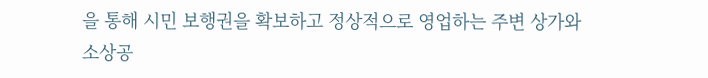을 통해 시민 보행권을 확보하고 정상적으로 영업하는 주변 상가와 소상공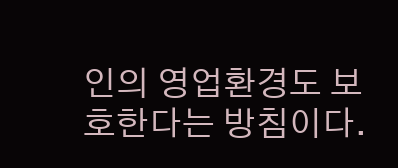인의 영업환경도 보호한다는 방침이다.